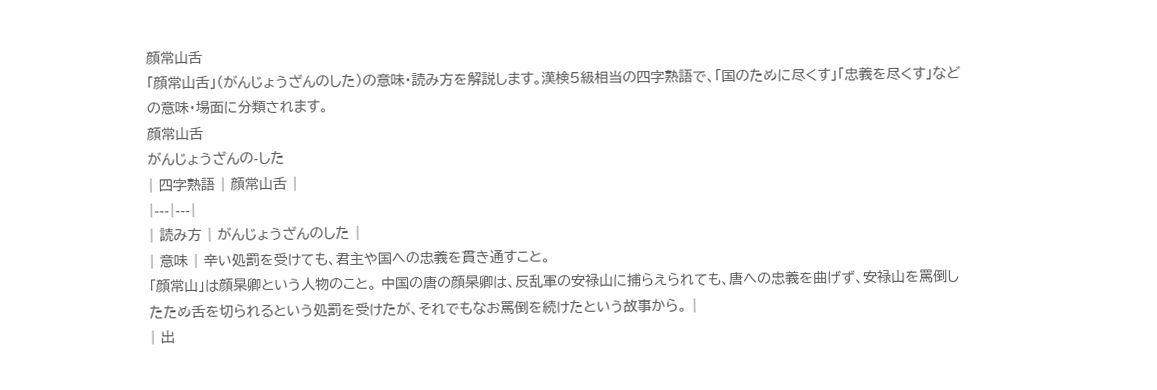顔常山舌
「顔常山舌」(がんじょうざんのした)の意味・読み方を解説します。漢検5級相当の四字熟語で、「国のために尽くす」「忠義を尽くす」などの意味・場面に分類されます。
顔常山舌
がんじょうざんの-した
| 四字熟語 | 顔常山舌 |
|---|---|
| 読み方 | がんじょうざんのした |
| 意味 | 辛い処罰を受けても、君主や国への忠義を貫き通すこと。
「顔常山」は顔杲卿という人物のこと。 中国の唐の顔杲卿は、反乱軍の安禄山に捕らえられても、唐への忠義を曲げず、安禄山を罵倒したため舌を切られるという処罰を受けたが、それでもなお罵倒を続けたという故事から。 |
| 出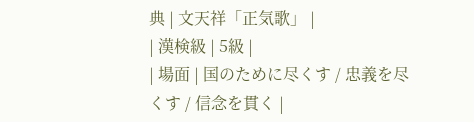典 | 文天祥「正気歌」 |
| 漢検級 | 5級 |
| 場面 | 国のために尽くす / 忠義を尽くす / 信念を貫く |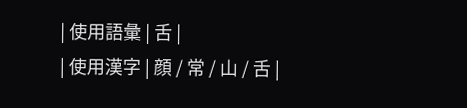| 使用語彙 | 舌 |
| 使用漢字 | 顔 / 常 / 山 / 舌 |